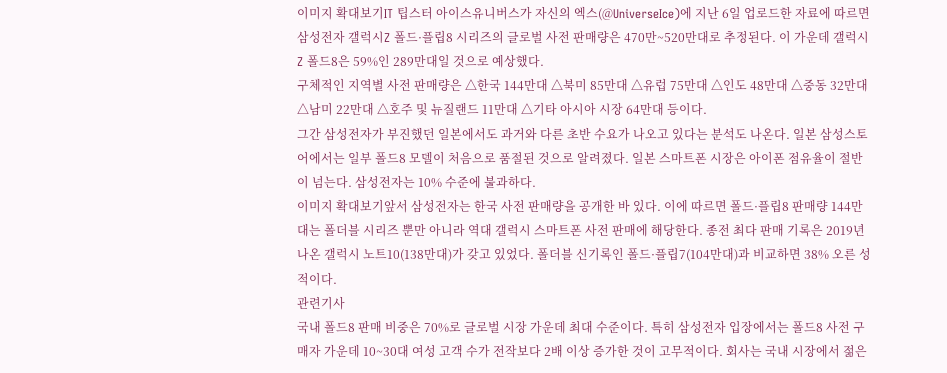이미지 확대보기IT 팁스터 아이스유니버스가 자신의 엑스(@UniverseIce)에 지난 6일 업로드한 자료에 따르면 삼성전자 갤럭시Z 폴드·플립8 시리즈의 글로벌 사전 판매량은 470만~520만대로 추정된다. 이 가운데 갤럭시 Z 폴드8은 59%인 289만대일 것으로 예상했다.
구체적인 지역별 사전 판매량은 △한국 144만대 △북미 85만대 △유럽 75만대 △인도 48만대 △중동 32만대 △남미 22만대 △호주 및 뉴질랜드 11만대 △기타 아시아 시장 64만대 등이다.
그간 삼성전자가 부진했던 일본에서도 과거와 다른 초반 수요가 나오고 있다는 분석도 나온다. 일본 삼성스토어에서는 일부 폴드8 모델이 처음으로 품절된 것으로 알려졌다. 일본 스마트폰 시장은 아이폰 점유율이 절반이 넘는다. 삼성전자는 10% 수준에 불과하다.
이미지 확대보기앞서 삼성전자는 한국 사전 판매량을 공개한 바 있다. 이에 따르면 폴드·플립8 판매량 144만대는 폴더블 시리즈 뿐만 아니라 역대 갤럭시 스마트폰 사전 판매에 해당한다. 종전 최다 판매 기록은 2019년 나온 갤럭시 노트10(138만대)가 갖고 있었다. 폴더블 신기록인 폴드·플립7(104만대)과 비교하면 38% 오른 성적이다.
관련기사
국내 폴드8 판매 비중은 70%로 글로벌 시장 가운데 최대 수준이다. 특히 삼성전자 입장에서는 폴드8 사전 구매자 가운데 10~30대 여성 고객 수가 전작보다 2배 이상 증가한 것이 고무적이다. 회사는 국내 시장에서 젊은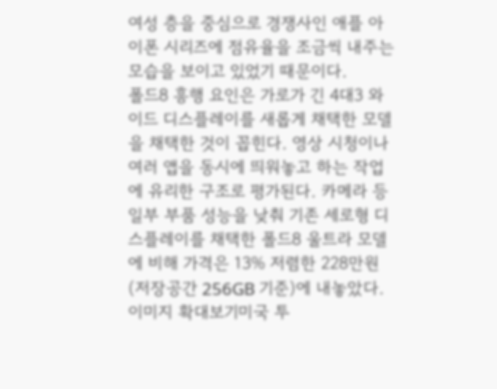여성 층을 중심으로 경쟁사인 애플 아이폰 시리즈에 점유율을 조금씩 내주는 모습을 보이고 있었기 때문이다.
폴드8 흥행 요인은 가로가 긴 4대3 와이드 디스플레이를 새롭게 채택한 모델을 채택한 것이 꼽힌다. 영상 시청이나 여러 앱을 동시에 띄워놓고 하는 작업에 유리한 구조로 평가된다. 카메라 등 일부 부품 성능을 낮춰 기존 세로형 디스플레이를 채택한 폴드8 울트라 모델에 비해 가격은 13% 저렴한 228만원(저장공간 256GB 기준)에 내놓았다.
이미지 확대보기미국 투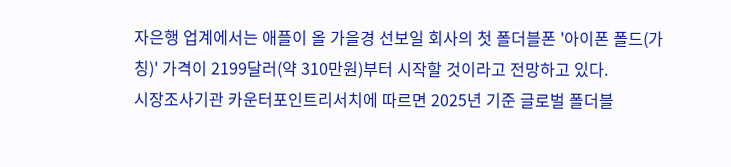자은행 업계에서는 애플이 올 가을경 선보일 회사의 첫 폴더블폰 '아이폰 폴드(가칭)' 가격이 2199달러(약 310만원)부터 시작할 것이라고 전망하고 있다.
시장조사기관 카운터포인트리서치에 따르면 2025년 기준 글로벌 폴더블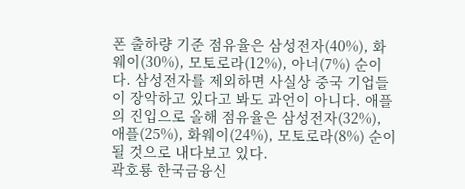폰 출하량 기준 점유율은 삼성전자(40%), 화웨이(30%), 모토로라(12%), 아너(7%) 순이다. 삼성전자를 제외하면 사실상 중국 기업들이 장악하고 있다고 봐도 과언이 아니다. 애플의 진입으로 올해 점유율은 삼성전자(32%), 애플(25%), 화웨이(24%), 모토로라(8%) 순이 될 것으로 내다보고 있다.
곽호룡 한국금융신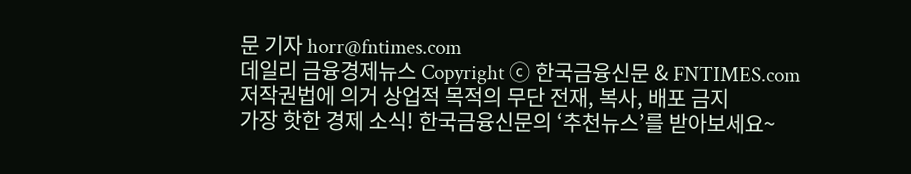문 기자 horr@fntimes.com
데일리 금융경제뉴스 Copyright ⓒ 한국금융신문 & FNTIMES.com
저작권법에 의거 상업적 목적의 무단 전재, 복사, 배포 금지
가장 핫한 경제 소식! 한국금융신문의 ‘추천뉴스’를 받아보세요~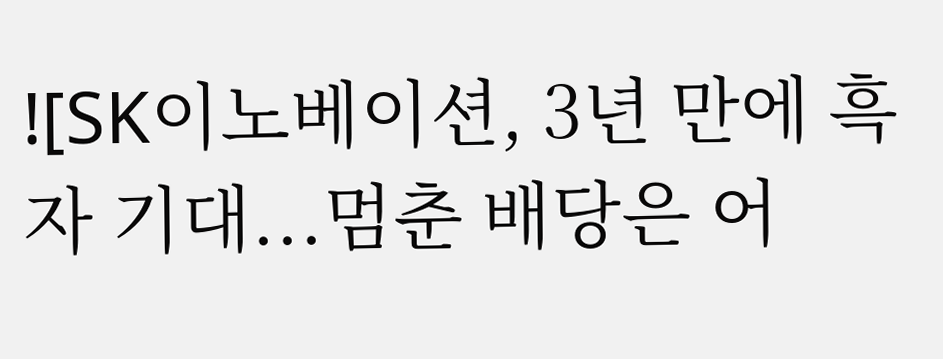![SK이노베이션, 3년 만에 흑자 기대...멈춘 배당은 어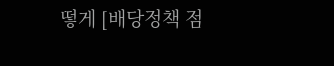떻게 [배당정책 점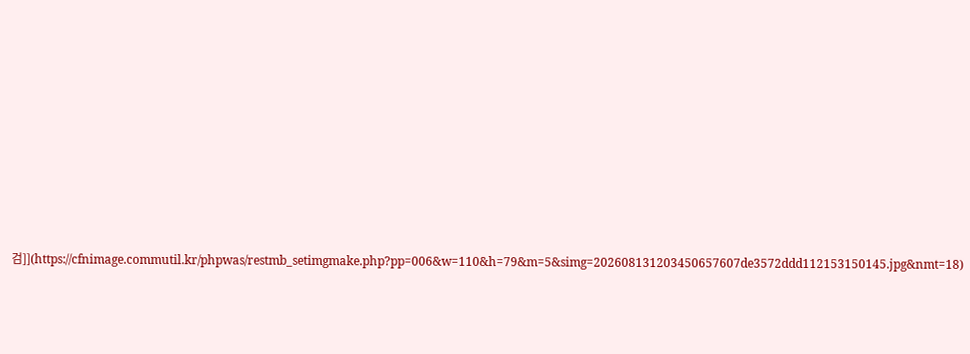검]](https://cfnimage.commutil.kr/phpwas/restmb_setimgmake.php?pp=006&w=110&h=79&m=5&simg=202608131203450657607de3572ddd112153150145.jpg&nmt=18)